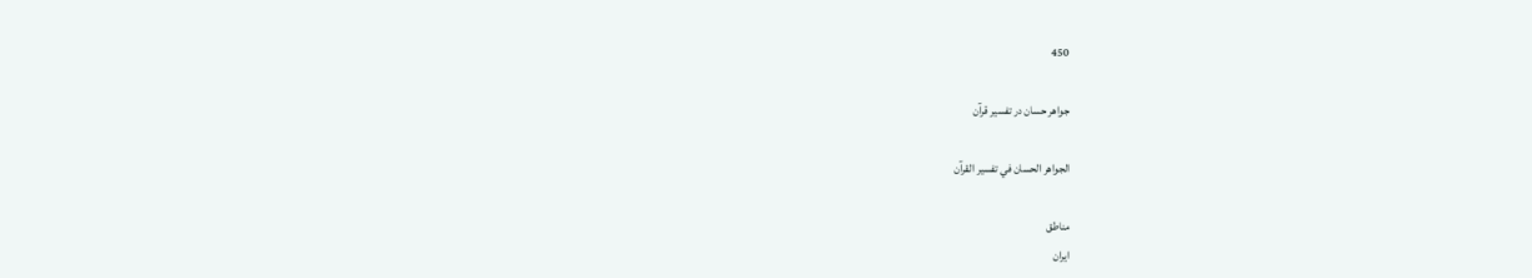450

جواهر حسان در تفسیر قرآن

الجواهر الحسان في تفسير القرآن

مناطق
ایران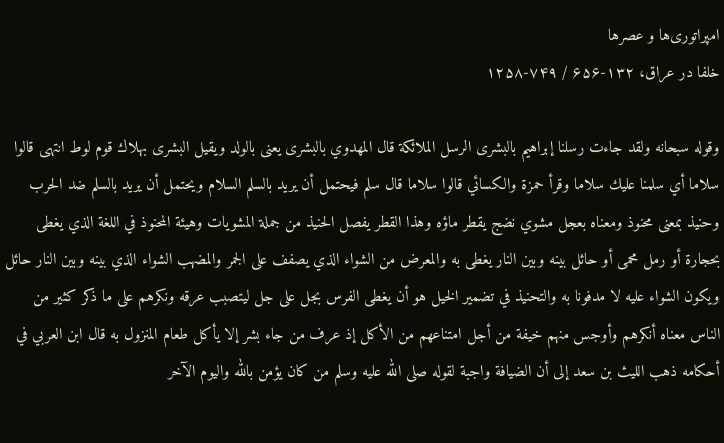امپراتوری‌ها و عصرها
خلفا در عراق، ۱۳۲-۶۵۶ / ۷۴۹-۱۲۵۸

وقوله سبحانه ولقد جاءت رسلنا إبراهيم بالبشرى الرسل الملائكة قال المهدوي بالبشرى يعنى بالولد ويقيل البشرى بهلاك قوم لوط انتهى قالوا سلاما أي سلمنا عليك سلاما وقرأ حمزة والكسائي قالوا سلاما قال سلم فيحتمل أن يريد بالسلم السلام ويحتمل أن يريد بالسلم ضد الحرب وحنيذ بمعنى محنوذ ومعناه بعجل مشوي نضج يقطر ماؤه وهذا القطر يفصل الحنيذ من جملة المشويات وهيئة المحنوذ في اللغة الذي يغطى بحجارة أو رمل محمى أو حائل بينه وبين النار يغطى به والمعرض من الشواء الذي يصفف على الجمر والمضهب الشواء الذي بينه وبين النار حائل ويكون الشواء عليه لا مدفونا به والتحنيذ في تضمير الخيل هو أن يغطى الفرس بجل على جل ليتصبب عرقه ونكرهم على ما ذكر كثير من الناس معناه أنكرهم وأوجس منهم خيفة من أجل امتناعهم من الأكل إذ عرف من جاء بشر إلا يأكل طعام المنزول به قال ابن العربي في أحكامه ذهب الليث بن سعد إلى أن الضيافة واجبة لقوله صلى الله عليه وسلم من كان يؤمن بالله واليوم الآخر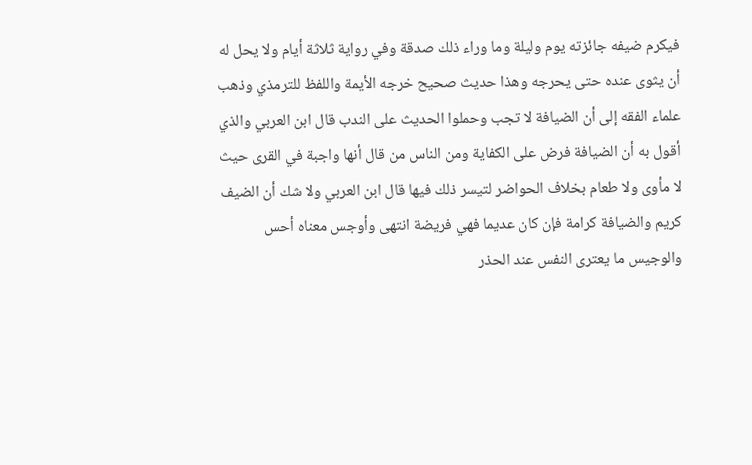فيكرم ضيفه جائزته يوم وليلة وما وراء ذلك صدقة وفي رواية ثلاثة أيام ولا يحل له أن يثوى عنده حتى يحرجه وهذا حديث صحيح خرجه الأيمة واللفظ للترمذي وذهب علماء الفقه إلى أن الضيافة لا تجب وحملوا الحديث على الندب قال ابن العربي والذي أقول به أن الضيافة فرض على الكفاية ومن الناس من قال أنها واجبة في القرى حيث لا مأوى ولا طعام بخلاف الحواضر لتيسر ذلك فيها قال ابن العربي ولا شك أن الضيف كريم والضيافة كرامة فإن كان عديما فهي فريضة انتهى وأوجس معناه أحس والوجيس ما يعترى النفس عند الحذر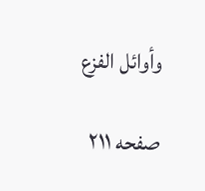وأوائل الفزع

صفحه ۲۱۱